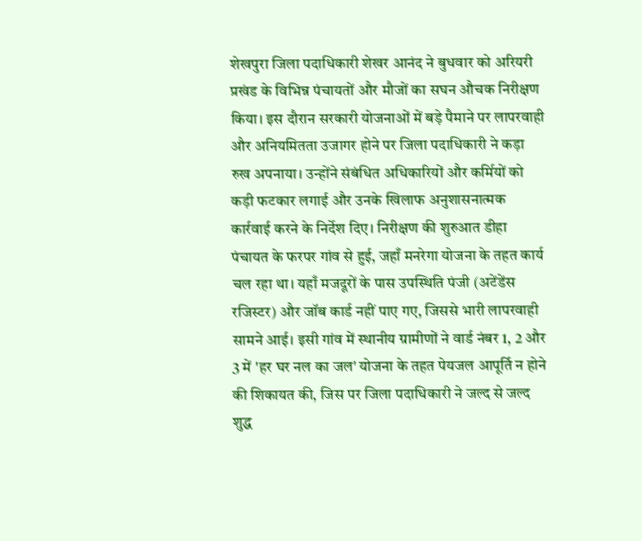शेखपुरा जिला पदाधिकारी शेखर आनंद ने बुधवार को अरियरी प्रखंड के विभिन्न पंचायतों और मौजों का सघन औचक निरीक्षण किया। इस दौरान सरकारी योजनाओं में बड़े पैमाने पर लापरवाही और अनियमितता उजागर होने पर जिला पदाधिकारी ने कड़ा रुख अपनाया। उन्होंने संबंधित अधिकारियों और कर्मियों को कड़ी फटकार लगाई और उनके खिलाफ अनुशासनात्मक कार्रवाई करने के निर्देश दिए। निरीक्षण की शुरुआत डीहा पंचायत के फरपर गांव से हुई, जहाँ मनरेगा योजना के तहत कार्य चल रहा था। यहाँ मजदूरों के पास उपस्थिति पंजी (अटेंडेंस रजिस्टर) और जॉब कार्ड नहीं पाए गए, जिससे भारी लापरवाही सामने आई। इसी गांव में स्थानीय ग्रामीणों ने वार्ड नंबर 1, 2 और 3 में 'हर घर नल का जल' योजना के तहत पेयजल आपूर्ति न होने की शिकायत की, जिस पर जिला पदाधिकारी ने जल्द से जल्द शुद्ध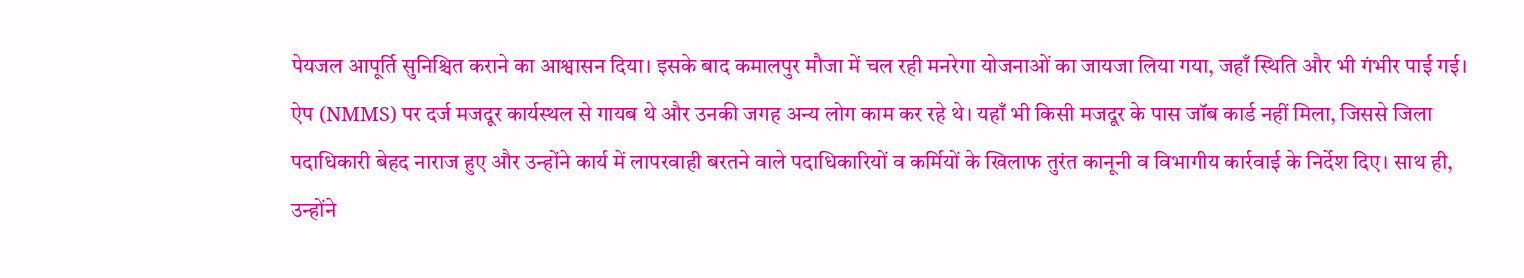पेयजल आपूर्ति सुनिश्चित कराने का आश्वासन दिया। इसके बाद कमालपुर मौजा में चल रही मनरेगा योजनाओं का जायजा लिया गया, जहाँ स्थिति और भी गंभीर पाई गई। ऐप (NMMS) पर दर्ज मजदूर कार्यस्थल से गायब थे और उनकी जगह अन्य लोग काम कर रहे थे। यहाँ भी किसी मजदूर के पास जॉब कार्ड नहीं मिला, जिससे जिला पदाधिकारी बेहद नाराज हुए और उन्होंने कार्य में लापरवाही बरतने वाले पदाधिकारियों व कर्मियों के खिलाफ तुरंत कानूनी व विभागीय कार्रवाई के निर्देश दिए। साथ ही, उन्होंने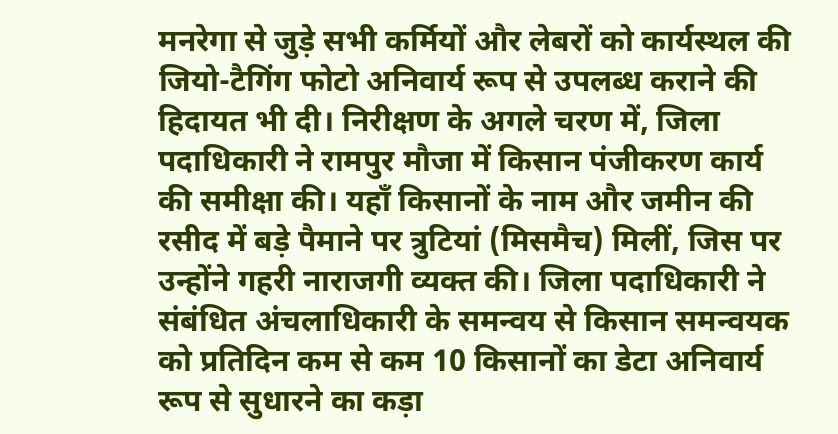मनरेगा से जुड़े सभी कर्मियों और लेबरों को कार्यस्थल की जियो-टैगिंग फोटो अनिवार्य रूप से उपलब्ध कराने की हिदायत भी दी। निरीक्षण के अगले चरण में, जिला पदाधिकारी ने रामपुर मौजा में किसान पंजीकरण कार्य की समीक्षा की। यहाँ किसानों के नाम और जमीन की रसीद में बड़े पैमाने पर त्रुटियां (मिसमैच) मिलीं, जिस पर उन्होंने गहरी नाराजगी व्यक्त की। जिला पदाधिकारी ने संबंधित अंचलाधिकारी के समन्वय से किसान समन्वयक को प्रतिदिन कम से कम 10 किसानों का डेटा अनिवार्य रूप से सुधारने का कड़ा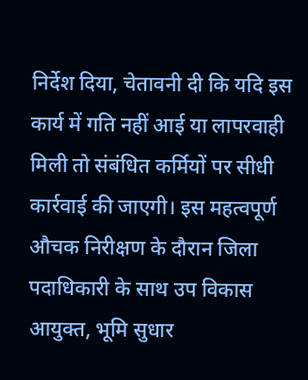निर्देश दिया, चेतावनी दी कि यदि इस कार्य में गति नहीं आई या लापरवाही मिली तो संबंधित कर्मियों पर सीधी कार्रवाई की जाएगी। इस महत्वपूर्ण औचक निरीक्षण के दौरान जिला पदाधिकारी के साथ उप विकास आयुक्त, भूमि सुधार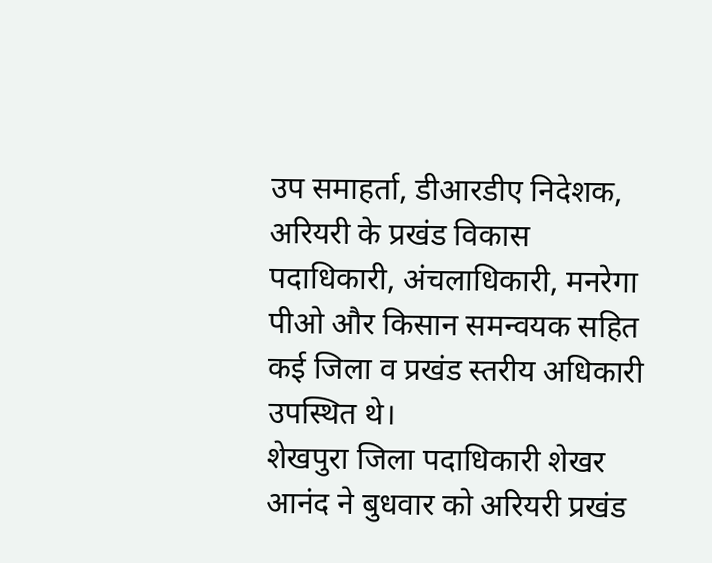उप समाहर्ता, डीआरडीए निदेशक, अरियरी के प्रखंड विकास पदाधिकारी, अंचलाधिकारी, मनरेगा पीओ और किसान समन्वयक सहित कई जिला व प्रखंड स्तरीय अधिकारी उपस्थित थे।
शेखपुरा जिला पदाधिकारी शेखर आनंद ने बुधवार को अरियरी प्रखंड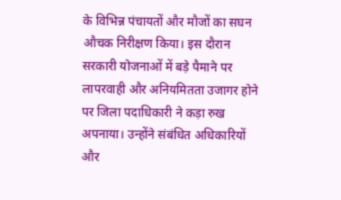के विभिन्न पंचायतों और मौजों का सघन औचक निरीक्षण किया। इस दौरान सरकारी योजनाओं में बड़े पैमाने पर लापरवाही और अनियमितता उजागर होने पर जिला पदाधिकारी ने कड़ा रुख अपनाया। उन्होंने संबंधित अधिकारियों और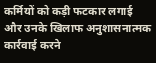कर्मियों को कड़ी फटकार लगाई और उनके खिलाफ अनुशासनात्मक कार्रवाई करने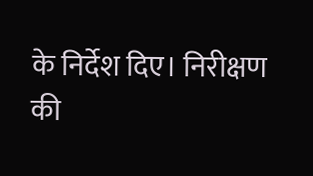के निर्देश दिए। निरीक्षण की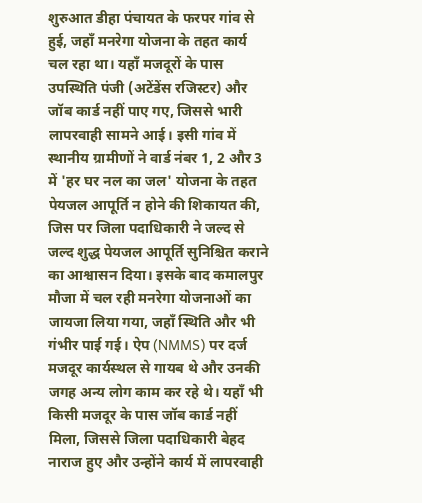शुरुआत डीहा पंचायत के फरपर गांव से हुई, जहाँ मनरेगा योजना के तहत कार्य चल रहा था। यहाँ मजदूरों के पास उपस्थिति पंजी (अटेंडेंस रजिस्टर) और जॉब कार्ड नहीं पाए गए, जिससे भारी लापरवाही सामने आई। इसी गांव में स्थानीय ग्रामीणों ने वार्ड नंबर 1, 2 और 3 में 'हर घर नल का जल' योजना के तहत पेयजल आपूर्ति न होने की शिकायत की, जिस पर जिला पदाधिकारी ने जल्द से जल्द शुद्ध पेयजल आपूर्ति सुनिश्चित कराने का आश्वासन दिया। इसके बाद कमालपुर मौजा में चल रही मनरेगा योजनाओं का जायजा लिया गया, जहाँ स्थिति और भी गंभीर पाई गई। ऐप (NMMS) पर दर्ज मजदूर कार्यस्थल से गायब थे और उनकी जगह अन्य लोग काम कर रहे थे। यहाँ भी किसी मजदूर के पास जॉब कार्ड नहीं मिला, जिससे जिला पदाधिकारी बेहद नाराज हुए और उन्होंने कार्य में लापरवाही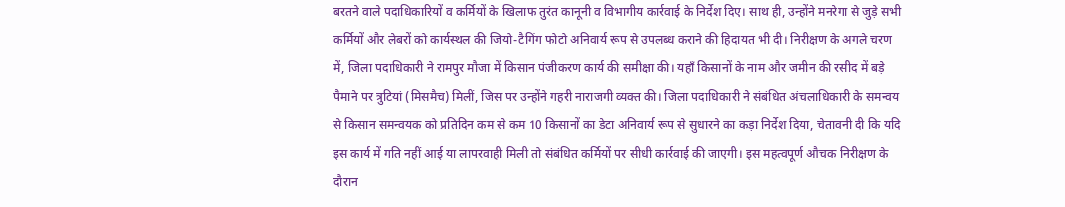बरतने वाले पदाधिकारियों व कर्मियों के खिलाफ तुरंत कानूनी व विभागीय कार्रवाई के निर्देश दिए। साथ ही, उन्होंने मनरेगा से जुड़े सभी कर्मियों और लेबरों को कार्यस्थल की जियो-टैगिंग फोटो अनिवार्य रूप से उपलब्ध कराने की हिदायत भी दी। निरीक्षण के अगले चरण में, जिला पदाधिकारी ने रामपुर मौजा में किसान पंजीकरण कार्य की समीक्षा की। यहाँ किसानों के नाम और जमीन की रसीद में बड़े पैमाने पर त्रुटियां (मिसमैच) मिलीं, जिस पर उन्होंने गहरी नाराजगी व्यक्त की। जिला पदाधिकारी ने संबंधित अंचलाधिकारी के समन्वय से किसान समन्वयक को प्रतिदिन कम से कम 10 किसानों का डेटा अनिवार्य रूप से सुधारने का कड़ा निर्देश दिया, चेतावनी दी कि यदि इस कार्य में गति नहीं आई या लापरवाही मिली तो संबंधित कर्मियों पर सीधी कार्रवाई की जाएगी। इस महत्वपूर्ण औचक निरीक्षण के दौरान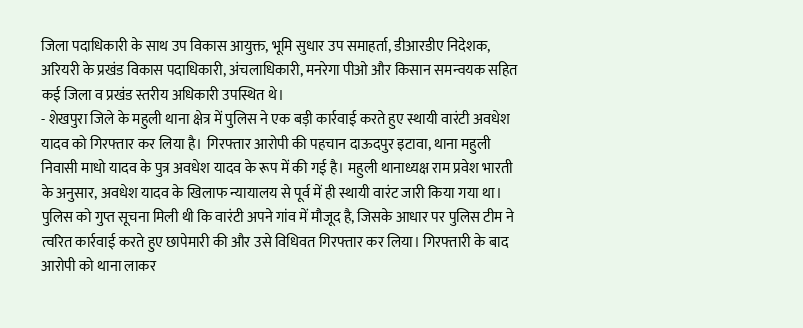जिला पदाधिकारी के साथ उप विकास आयुक्त, भूमि सुधार उप समाहर्ता, डीआरडीए निदेशक, अरियरी के प्रखंड विकास पदाधिकारी, अंचलाधिकारी, मनरेगा पीओ और किसान समन्वयक सहित कई जिला व प्रखंड स्तरीय अधिकारी उपस्थित थे।
- शेखपुरा जिले के महुली थाना क्षेत्र में पुलिस ने एक बड़ी कार्रवाई करते हुए स्थायी वारंटी अवधेश यादव को गिरफ्तार कर लिया है। गिरफ्तार आरोपी की पहचान दाऊदपुर इटावा, थाना महुली निवासी माधो यादव के पुत्र अवधेश यादव के रूप में की गई है। महुली थानाध्यक्ष राम प्रवेश भारती के अनुसार, अवधेश यादव के खिलाफ न्यायालय से पूर्व में ही स्थायी वारंट जारी किया गया था। पुलिस को गुप्त सूचना मिली थी कि वारंटी अपने गांव में मौजूद है, जिसके आधार पर पुलिस टीम ने त्वरित कार्रवाई करते हुए छापेमारी की और उसे विधिवत गिरफ्तार कर लिया। गिरफ्तारी के बाद आरोपी को थाना लाकर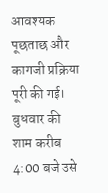आवश्यक पूछताछ और कागजी प्रक्रिया पूरी की गई। बुधवार की शाम करीब 4:00 बजे उसे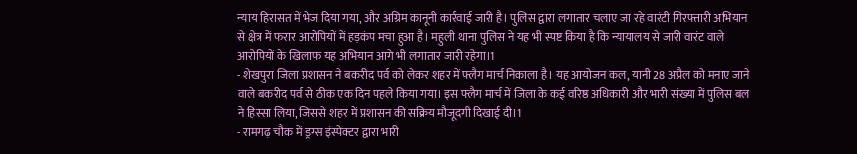न्याय हिरासत में भेज दिया गया, और अग्रिम कानूनी कार्रवाई जारी है। पुलिस द्वारा लगातार चलाए जा रहे वारंटी गिरफ्तारी अभियान से क्षेत्र में फरार आरोपियों में हड़कंप मचा हुआ है। महुली थाना पुलिस ने यह भी स्पष्ट किया है कि न्यायालय से जारी वारंट वाले आरोपियों के खिलाफ यह अभियान आगे भी लगातार जारी रहेगा।1
- शेखपुरा जिला प्रशासन ने बकरीद पर्व को लेकर शहर में फ्लैग मार्च निकाला है। यह आयोजन कल, यानी 28 अप्रैल को मनाए जाने वाले बकरीद पर्व से ठीक एक दिन पहले किया गया। इस फ्लैग मार्च में जिला के कई वरिष्ठ अधिकारी और भारी संख्या में पुलिस बल ने हिस्सा लिया, जिससे शहर में प्रशासन की सक्रिय मौजूदगी दिखाई दी।1
- रामगढ़ चौक में ड्रग्स इंस्पेक्टर द्वारा भारी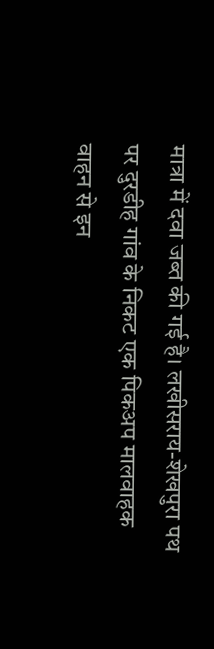मात्रा में दवा जब्त की गई है। लखीसराय-शेखपुरा पथ पर दुरडीह गांव के निकट एक पिकअप मालवाहक वाहन से इन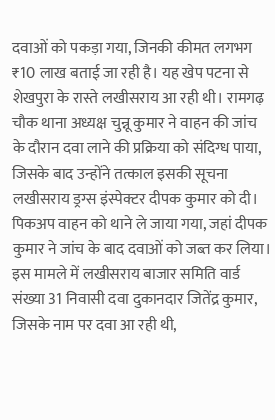दवाओं को पकड़ा गया, जिनकी कीमत लगभग ₹10 लाख बताई जा रही है। यह खेप पटना से शेखपुरा के रास्ते लखीसराय आ रही थी। रामगढ़ चौक थाना अध्यक्ष चुन्नू कुमार ने वाहन की जांच के दौरान दवा लाने की प्रक्रिया को संदिग्ध पाया, जिसके बाद उन्होंने तत्काल इसकी सूचना लखीसराय ड्रग्स इंस्पेक्टर दीपक कुमार को दी। पिकअप वाहन को थाने ले जाया गया, जहां दीपक कुमार ने जांच के बाद दवाओं को जब्त कर लिया। इस मामले में लखीसराय बाजार समिति वार्ड संख्या 31 निवासी दवा दुकानदार जितेंद्र कुमार, जिसके नाम पर दवा आ रही थी,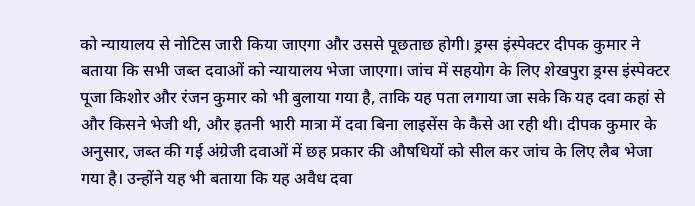को न्यायालय से नोटिस जारी किया जाएगा और उससे पूछताछ होगी। ड्रग्स इंस्पेक्टर दीपक कुमार ने बताया कि सभी जब्त दवाओं को न्यायालय भेजा जाएगा। जांच में सहयोग के लिए शेखपुरा ड्रग्स इंस्पेक्टर पूजा किशोर और रंजन कुमार को भी बुलाया गया है, ताकि यह पता लगाया जा सके कि यह दवा कहां से और किसने भेजी थी, और इतनी भारी मात्रा में दवा बिना लाइसेंस के कैसे आ रही थी। दीपक कुमार के अनुसार, जब्त की गई अंग्रेजी दवाओं में छह प्रकार की औषधियों को सील कर जांच के लिए लैब भेजा गया है। उन्होंने यह भी बताया कि यह अवैध दवा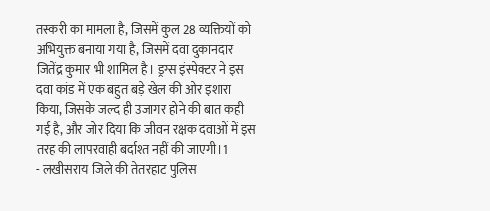तस्करी का मामला है, जिसमें कुल 28 व्यक्तियों को अभियुक्त बनाया गया है, जिसमें दवा दुकानदार जितेंद्र कुमार भी शामिल है। ड्रग्स इंस्पेक्टर ने इस दवा कांड में एक बहुत बड़े खेल की ओर इशारा किया, जिसके जल्द ही उजागर होने की बात कही गई है, और जोर दिया कि जीवन रक्षक दवाओं में इस तरह की लापरवाही बर्दाश्त नहीं की जाएगी।1
- लखीसराय जिले की तेतरहाट पुलिस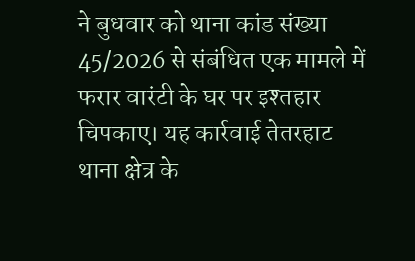ने बुधवार को थाना कांड संख्या 45/2026 से संबंधित एक मामले में फरार वारंटी के घर पर इश्तहार चिपकाए। यह कार्रवाई तेतरहाट थाना क्षेत्र के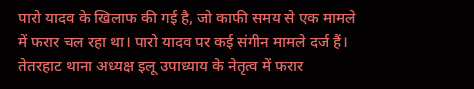पारो यादव के खिलाफ की गई है, जो काफी समय से एक मामले में फरार चल रहा था। पारो यादव पर कई संगीन मामले दर्ज हैं। तेतरहाट थाना अध्यक्ष इलू उपाध्याय के नेतृत्व में फरार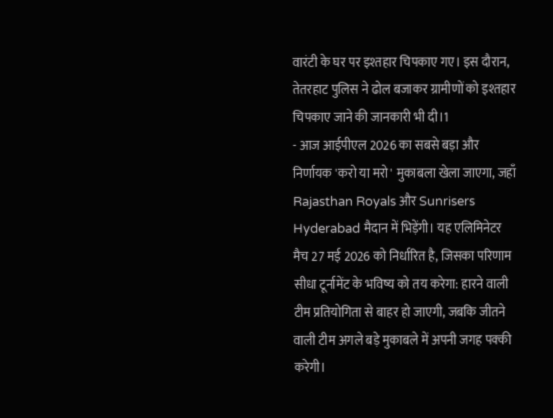वारंटी के घर पर इश्तहार चिपकाए गए। इस दौरान, तेतरहाट पुलिस ने ढोल बजाकर ग्रामीणों को इश्तहार चिपकाए जाने की जानकारी भी दी।1
- आज आईपीएल 2026 का सबसे बड़ा और निर्णायक 'करो या मरो' मुकाबला खेला जाएगा, जहाँ Rajasthan Royals और Sunrisers Hyderabad मैदान में भिड़ेंगी। यह एलिमिनेटर मैच 27 मई 2026 को निर्धारित है, जिसका परिणाम सीधा टूर्नामेंट के भविष्य को तय करेगा: हारने वाली टीम प्रतियोगिता से बाहर हो जाएगी, जबकि जीतने वाली टीम अगले बड़े मुकाबले में अपनी जगह पक्की करेगी।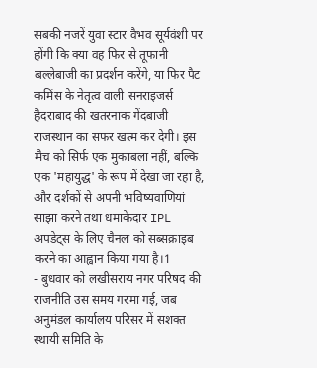सबकी नजरें युवा स्टार वैभव सूर्यवंशी पर होंगी कि क्या वह फिर से तूफानी बल्लेबाजी का प्रदर्शन करेंगे, या फिर पैट कमिंस के नेतृत्व वाली सनराइजर्स हैदराबाद की खतरनाक गेंदबाजी राजस्थान का सफर खत्म कर देगी। इस मैच को सिर्फ एक मुकाबला नहीं, बल्कि एक 'महायुद्ध' के रूप में देखा जा रहा है, और दर्शकों से अपनी भविष्यवाणियां साझा करने तथा धमाकेदार IPL अपडेट्स के लिए चैनल को सब्सक्राइब करने का आह्वान किया गया है।1
- बुधवार को लखीसराय नगर परिषद की राजनीति उस समय गरमा गई, जब अनुमंडल कार्यालय परिसर में सशक्त स्थायी समिति के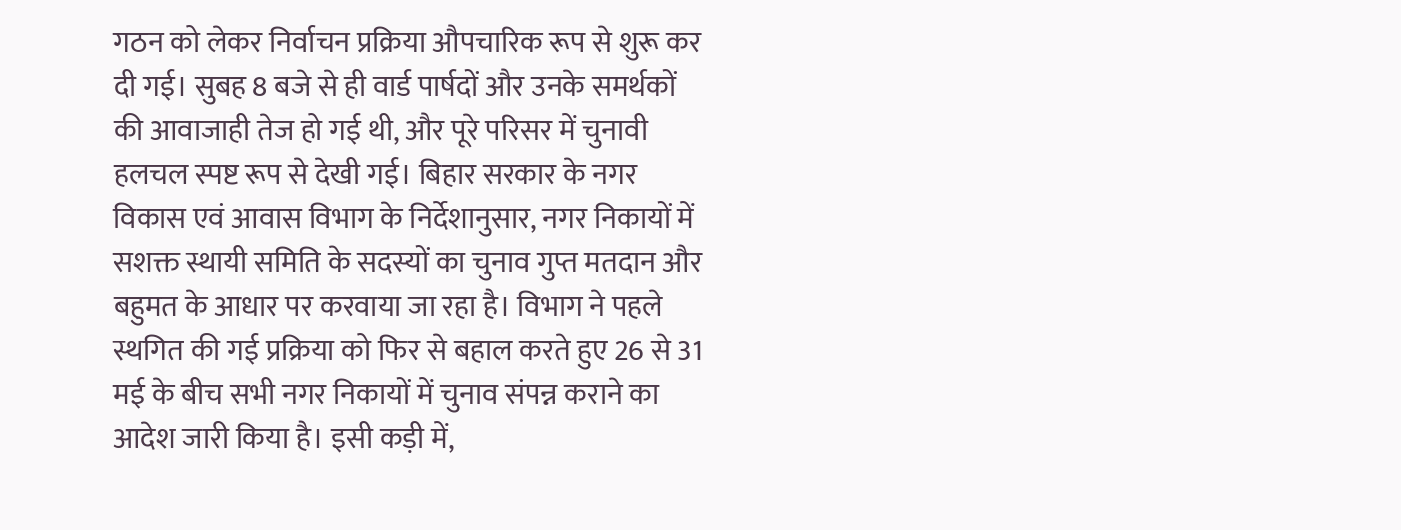गठन को लेकर निर्वाचन प्रक्रिया औपचारिक रूप से शुरू कर दी गई। सुबह 8 बजे से ही वार्ड पार्षदों और उनके समर्थकों की आवाजाही तेज हो गई थी, और पूरे परिसर में चुनावी हलचल स्पष्ट रूप से देखी गई। बिहार सरकार के नगर विकास एवं आवास विभाग के निर्देशानुसार, नगर निकायों में सशक्त स्थायी समिति के सदस्यों का चुनाव गुप्त मतदान और बहुमत के आधार पर करवाया जा रहा है। विभाग ने पहले स्थगित की गई प्रक्रिया को फिर से बहाल करते हुए 26 से 31 मई के बीच सभी नगर निकायों में चुनाव संपन्न कराने का आदेश जारी किया है। इसी कड़ी में,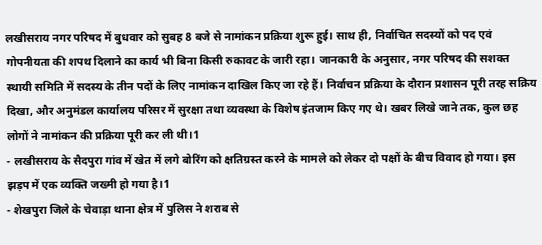लखीसराय नगर परिषद में बुधवार को सुबह 8 बजे से नामांकन प्रक्रिया शुरू हुई। साथ ही, निर्वाचित सदस्यों को पद एवं गोपनीयता की शपथ दिलाने का कार्य भी बिना किसी रुकावट के जारी रहा। जानकारी के अनुसार, नगर परिषद की सशक्त स्थायी समिति में सदस्य के तीन पदों के लिए नामांकन दाखिल किए जा रहे हैं। निर्वाचन प्रक्रिया के दौरान प्रशासन पूरी तरह सक्रिय दिखा, और अनुमंडल कार्यालय परिसर में सुरक्षा तथा व्यवस्था के विशेष इंतजाम किए गए थे। खबर लिखे जाने तक, कुल छह लोगों ने नामांकन की प्रक्रिया पूरी कर ली थी।1
- लखीसराय के सैदपुरा गांव में खेत में लगे बोरिंग को क्षतिग्रस्त करने के मामले को लेकर दो पक्षों के बीच विवाद हो गया। इस झड़प में एक व्यक्ति जख्मी हो गया है।1
- शेखपुरा जिले के चेवाड़ा थाना क्षेत्र में पुलिस ने शराब से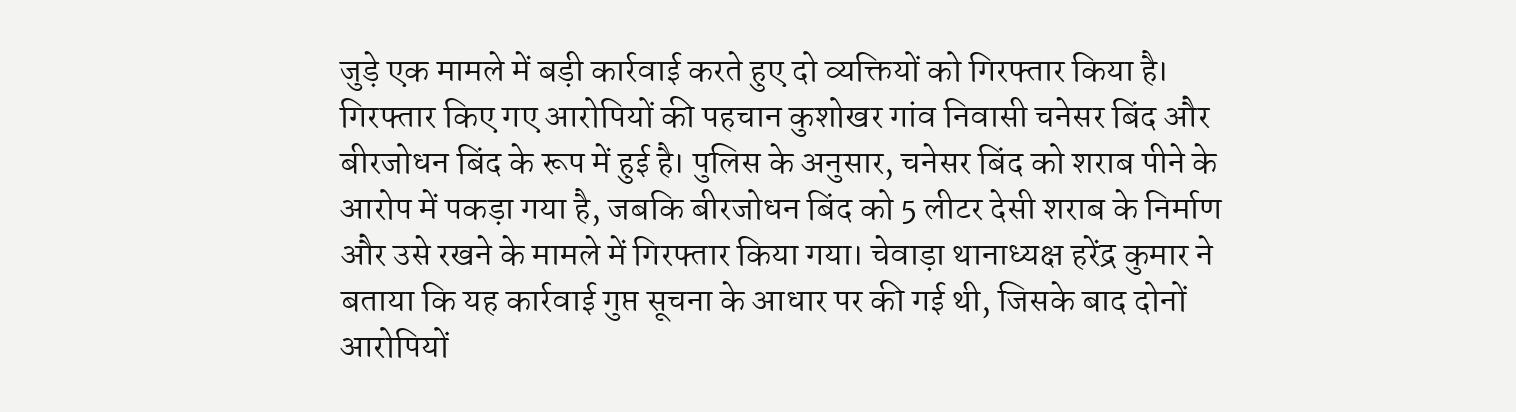जुड़े एक मामले में बड़ी कार्रवाई करते हुए दो व्यक्तियों को गिरफ्तार किया है। गिरफ्तार किए गए आरोपियों की पहचान कुशोखर गांव निवासी चनेसर बिंद और बीरजोधन बिंद के रूप में हुई है। पुलिस के अनुसार, चनेसर बिंद को शराब पीने के आरोप में पकड़ा गया है, जबकि बीरजोधन बिंद को 5 लीटर देसी शराब के निर्माण और उसे रखने के मामले में गिरफ्तार किया गया। चेवाड़ा थानाध्यक्ष हरेंद्र कुमार ने बताया कि यह कार्रवाई गुप्त सूचना के आधार पर की गई थी, जिसके बाद दोनों आरोपियों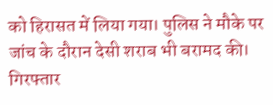को हिरासत में लिया गया। पुलिस ने मौके पर जांच के दौरान देसी शराब भी बरामद की। गिरफ्तार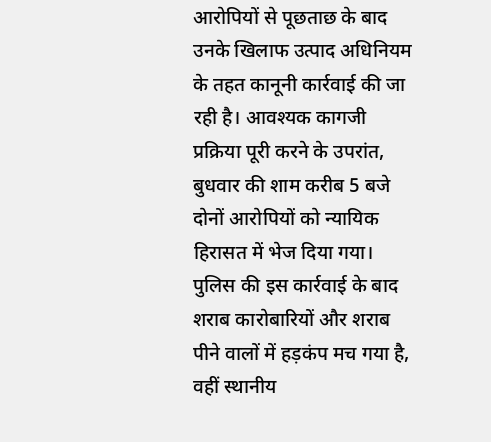आरोपियों से पूछताछ के बाद उनके खिलाफ उत्पाद अधिनियम के तहत कानूनी कार्रवाई की जा रही है। आवश्यक कागजी प्रक्रिया पूरी करने के उपरांत, बुधवार की शाम करीब 5 बजे दोनों आरोपियों को न्यायिक हिरासत में भेज दिया गया। पुलिस की इस कार्रवाई के बाद शराब कारोबारियों और शराब पीने वालों में हड़कंप मच गया है, वहीं स्थानीय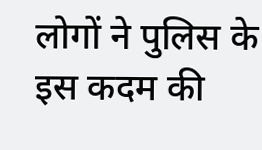लोगों ने पुलिस के इस कदम की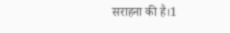सराहना की है।1